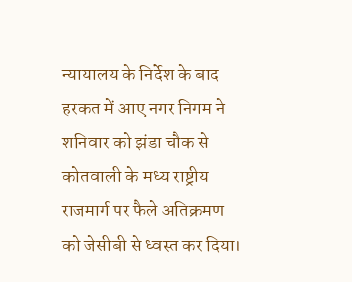न्यायालय के निर्देश के बाद हरकत में आए नगर निगम ने शनिवार को झंडा चौक से कोतवाली के मध्य राष्ट्रीय राजमार्ग पर फैले अतिक्रमण को जेसीबी से ध्वस्त कर दिया।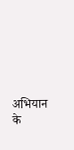अभियान के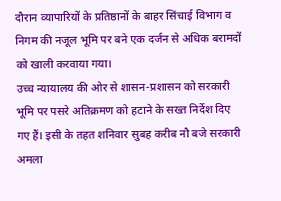दौरान व्यापारियों के प्रतिष्ठानों के बाहर सिंचाई विभाग व निगम की नजूल भूमि पर बने एक दर्जन से अधिक बरामदों को खाली करवाया गया।
उच्च न्यायालय की ओर से शासन-प्रशासन को सरकारी भूमि पर पसरे अतिक्रमण को हटाने के सख्त निर्देश दिए गए हैं। इसी के तहत शनिवार सुबह करीब नौ बजे सरकारी अमला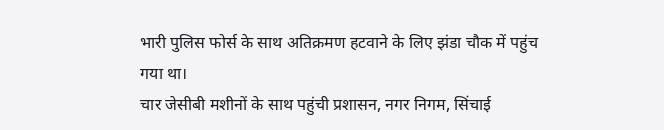भारी पुलिस फोर्स के साथ अतिक्रमण हटवाने के लिए झंडा चौक में पहुंच गया था।
चार जेसीबी मशीनों के साथ पहुंची प्रशासन, नगर निगम, सिंचाई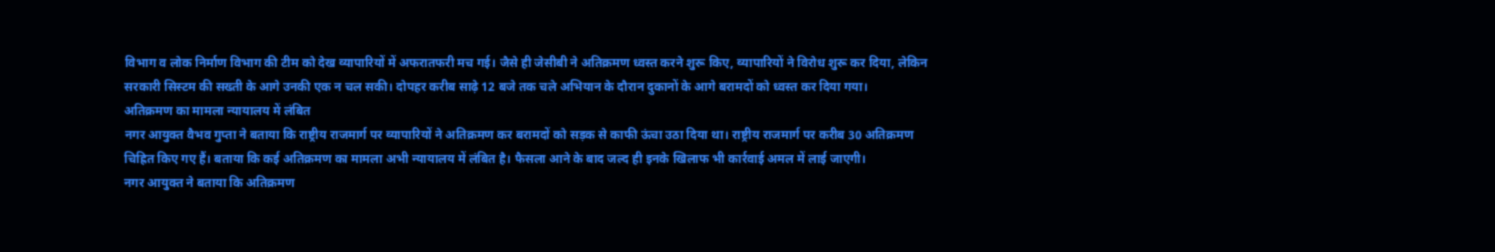विभाग व लोक निर्माण विभाग की टीम को देख व्यापारियों में अफरातफरी मच गई। जैसे ही जेसीबी ने अतिक्रमण ध्वस्त करने शुरू किए, व्यापारियों ने विरोध शुरू कर दिया, लेकिन सरकारी सिस्टम की सख्ती के आगे उनकी एक न चल सकी। दोपहर करीब साढ़े 12 बजे तक चले अभियान के दौरान दुकानों के आगे बरामदों को ध्वस्त कर दिया गया।
अतिक्रमण का मामला न्यायालय में लंबित
नगर आयुक्त वैभव गुप्ता ने बताया कि राष्ट्रीय राजमार्ग पर व्यापारियों ने अतिक्रमण कर बरामदों को सड़क से काफी ऊंचा उठा दिया था। राष्ट्रीय राजमार्ग पर करीब 30 अतिक्रमण चिह्रित किए गए हैं। बताया कि कई अतिक्रमण का मामला अभी न्यायालय में लंबित है। फैसला आने के बाद जल्द ही इनके खिलाफ भी कार्रवाई अमल में लाई जाएगी।
नगर आयुक्त ने बताया कि अतिक्रमण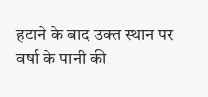हटाने के बाद उक्त स्थान पर वर्षा के पानी की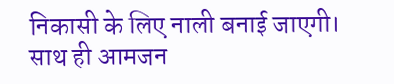निकासी के लिए नाली बनाई जाएगी। साथ ही आमजन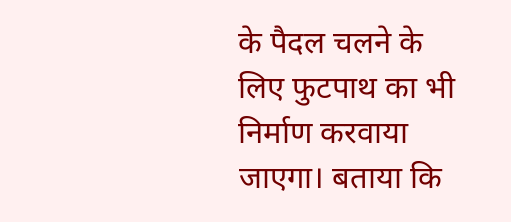के पैदल चलने के लिए फुटपाथ का भी निर्माण करवाया जाएगा। बताया कि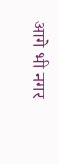आगे भी नगर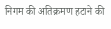निगम की अतिक्रमण हटाने की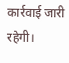कार्रवाई जारी रहेगी।